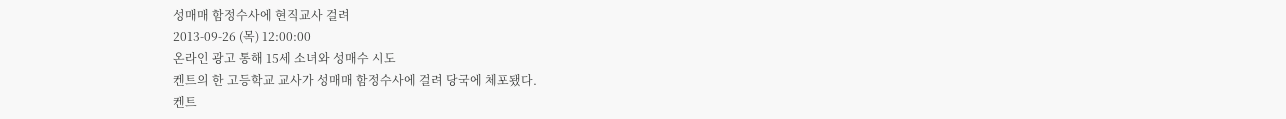성매매 함정수사에 현직교사 걸려
2013-09-26 (목) 12:00:00
온라인 광고 통해 15세 소녀와 성매수 시도
켄트의 한 고등학교 교사가 성매매 함정수사에 걸려 당국에 체포됐다.
켄트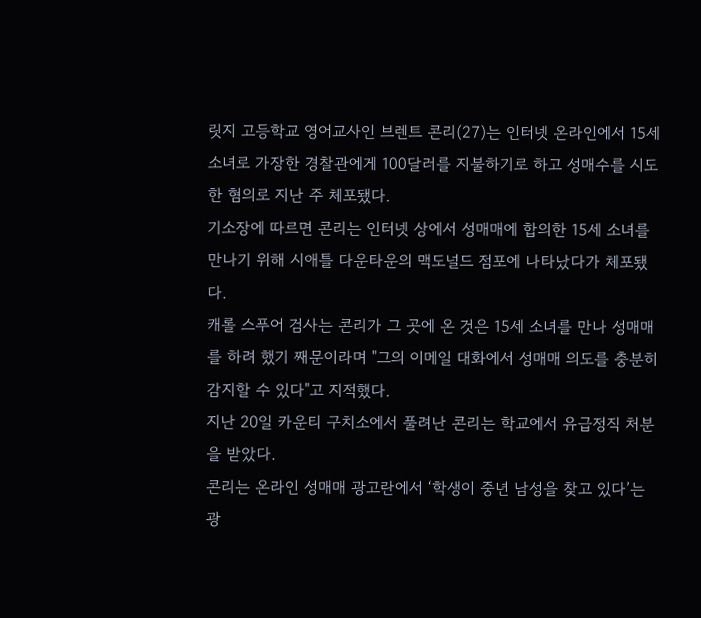릿지 고등학교 영어교사인 브렌트 콘리(27)는 인터넷 온라인에서 15세 소녀로 가장한 경찰관에게 100달러를 지불하기로 하고 성매수를 시도한 혐의로 지난 주 체포됐다.
기소장에 따르면 콘리는 인터넷 상에서 성매매에 합의한 15세 소녀를 만나기 위해 시애틀 다운타운의 맥도널드 점포에 나타났다가 체포됐다.
캐롤 스푸어 검사는 콘리가 그 곳에 온 것은 15세 소녀를 만나 성매매를 하려 했기 째문이라며 "그의 이메일 대화에서 성매매 의도를 충분히 감지할 수 있다"고 지적했다.
지난 20일 카운티 구치소에서 풀려난 콘리는 학교에서 유급정직 처분을 받았다.
콘리는 온라인 성매매 광고란에서 ‘학생이 중년 남성을 찾고 있다’는 광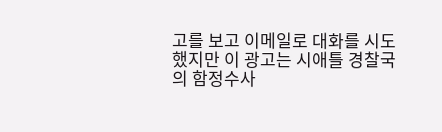고를 보고 이메일로 대화를 시도했지만 이 광고는 시애틀 경찰국의 함정수사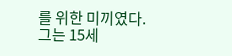를 위한 미끼였다.
그는 15세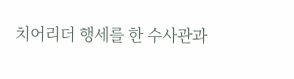치어리더 행세를 한 수사관과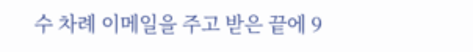수 차례 이메일을 주고 받은 끝에 9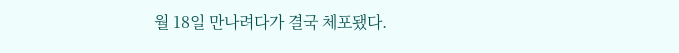월 18일 만나려다가 결국 체포됐다.